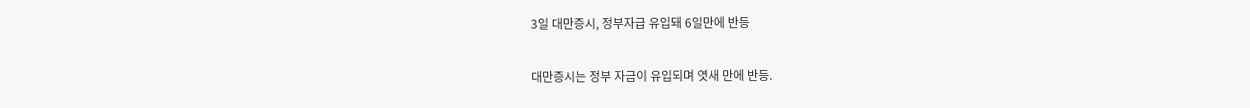3일 대만증시, 정부자급 유입돼 6일만에 반등

대만증시는 정부 자금이 유입되며 엿새 만에 반등.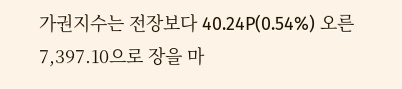가권지수는 전장보다 40.24P(0.54%) 오른 7,397.10으로 장을 마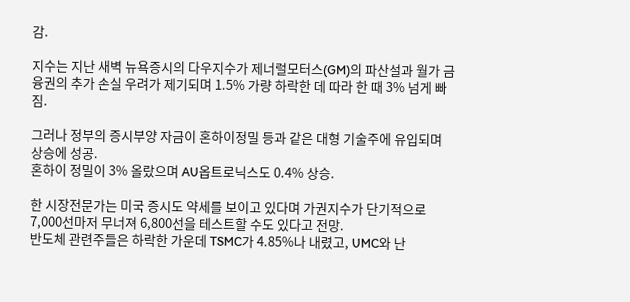감.

지수는 지난 새벽 뉴욕증시의 다우지수가 제너럴모터스(GM)의 파산설과 월가 금융권의 추가 손실 우려가 제기되며 1.5% 가량 하락한 데 따라 한 때 3% 넘게 빠짐.

그러나 정부의 증시부양 자금이 혼하이정밀 등과 같은 대형 기술주에 유입되며 상승에 성공.
혼하이 정밀이 3% 올랐으며 AU옵트로닉스도 0.4% 상승.

한 시장전문가는 미국 증시도 약세를 보이고 있다며 가권지수가 단기적으로 7,000선마저 무너져 6,800선을 테스트할 수도 있다고 전망.
반도체 관련주들은 하락한 가운데 TSMC가 4.85%나 내렸고, UMC와 난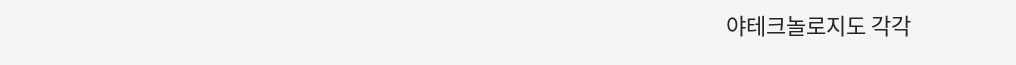야테크놀로지도 각각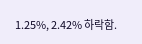1.25%, 2.42% 하락함.